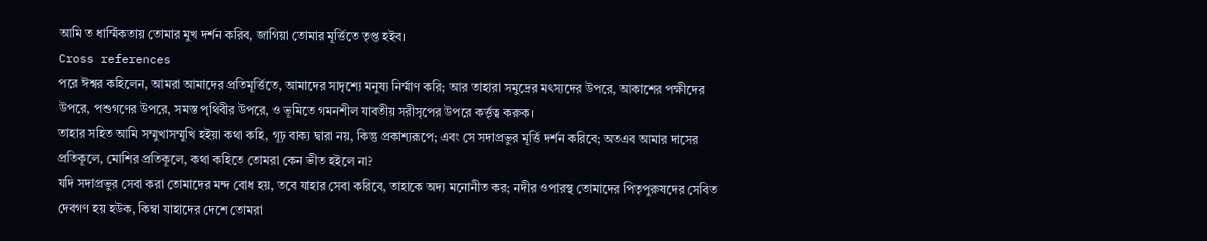আমি ত ধার্ম্মিকতায় তোমার মুখ দর্শন করিব, জাগিয়া তোমার মূর্ত্তিতে তৃপ্ত হইব।
Cross references
পরে ঈশ্বর কহিলেন, আমরা আমাদের প্রতিমূর্ত্তিতে, আমাদের সাদৃশ্যে মনুষ্য নির্ম্মাণ করি; আর তাহারা সমুদ্রের মৎস্যদের উপরে, আকাশের পক্ষীদের উপরে, পশুগণের উপরে, সমস্ত পৃথিবীর উপরে, ও ভূমিতে গমনশীল যাবতীয় সরীসৃপের উপরে কর্ত্তৃত্ব করুক।
তাহার সহিত আমি সম্মুখাসম্মুখি হইয়া কথা কহি, গূঢ় বাক্য দ্বারা নয়, কিন্তু প্রকাশ্যরূপে; এবং সে সদাপ্রভুর মূর্ত্তি দর্শন করিবে; অতএব আমার দাসের প্রতিকূলে, মোশির প্রতিকূলে, কথা কহিতে তোমরা কেন ভীত হইলে না?
যদি সদাপ্রভুর সেবা করা তোমাদের মন্দ বোধ হয়, তবে যাহার সেবা করিবে, তাহাকে অদ্য মনোনীত কর; নদীর ওপারস্থ তোমাদের পিতৃপুরুষদের সেবিত দেবগণ হয় হউক, কিম্বা যাহাদের দেশে তোমরা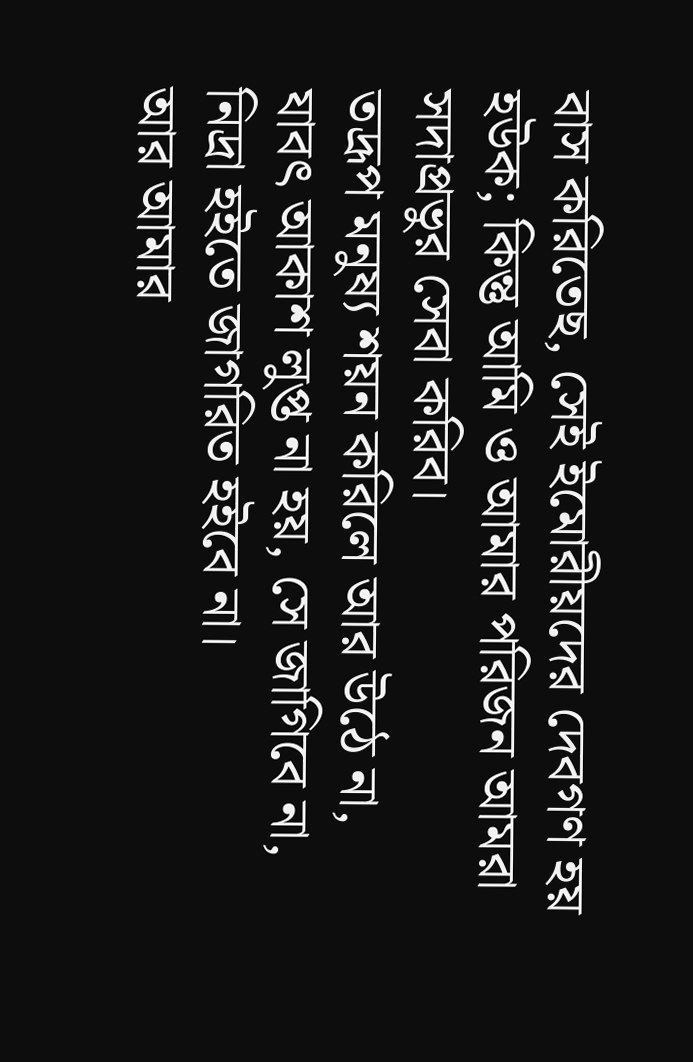বাস করিতেছ, সেই ইমোরীয়দের দেবগণ হয় হউক; কিন্তু আমি ও আমার পরিজন আমরা সদাপ্রভুর সেবা করিব।
তদ্রূপ মনুষ্য শয়ন করিলে আর উঠে না, যাবৎ আকাশ লুপ্ত না হয়, সে জাগিবে না, নিদ্রা হইতে জাগরিত হইবে না।
আর আমার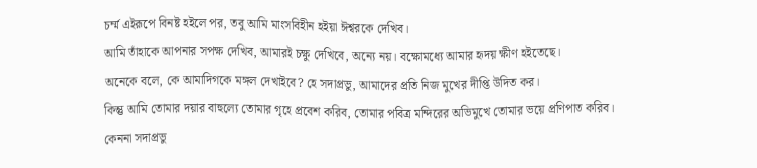চর্ম্ম এইরূপে বিনষ্ট হইলে পর, তবু আমি মাংসবিহীন হইয়া ঈশ্বরকে দেখিব।
আমি তাঁহাকে আপনার সপক্ষ দেখিব, আমারই চক্ষু দেখিবে, অন্যে নয়। বক্ষোমধ্যে আমার হৃদয় ক্ষীণ হইতেছে।
অনেকে বলে, কে আমাদিগকে মঙ্গল দেখাইবে? হে সদাপ্রভু, আমাদের প্রতি নিজ মুখের দীপ্তি উদিত কর।
কিন্তু আমি তোমার দয়ার বাহুল্যে তোমার গৃহে প্রবেশ করিব, তোমার পবিত্র মন্দিরের অভিমুখে তোমার ভয়ে প্রণিপাত করিব।
কেননা সদাপ্রভু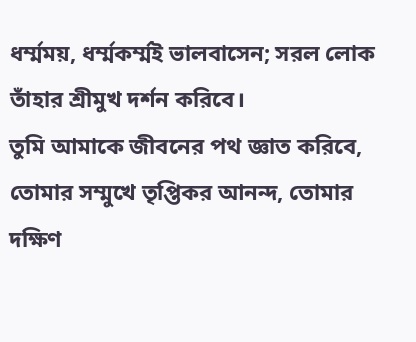ধর্ম্মময়, ধর্ম্মকর্ম্মই ভালবাসেন; সরল লোক তাঁহার শ্রীমুখ দর্শন করিবে।
তুমি আমাকে জীবনের পথ জ্ঞাত করিবে, তোমার সম্মুখে তৃপ্তিকর আনন্দ, তোমার দক্ষিণ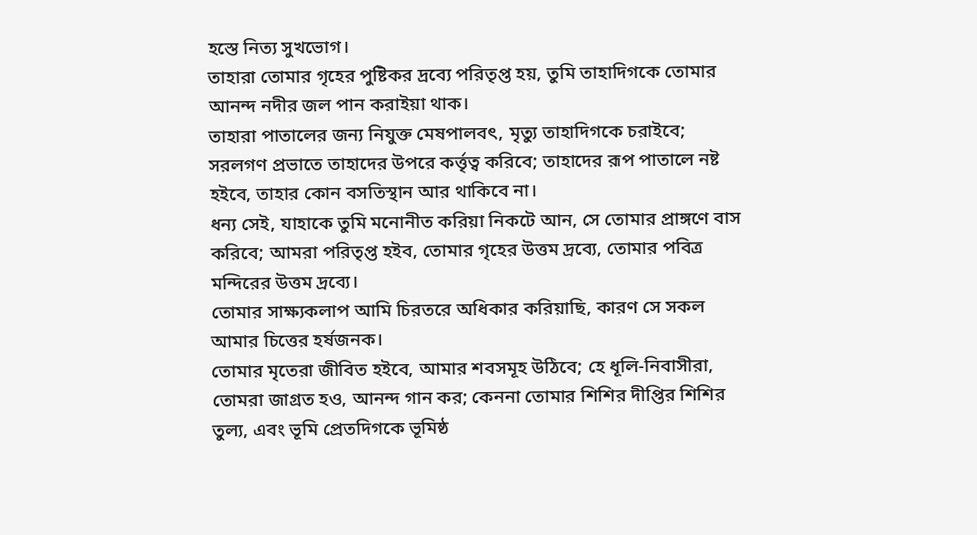হস্তে নিত্য সুখভোগ।
তাহারা তোমার গৃহের পুষ্টিকর দ্রব্যে পরিতৃপ্ত হয়, তুমি তাহাদিগকে তোমার আনন্দ নদীর জল পান করাইয়া থাক।
তাহারা পাতালের জন্য নিযুক্ত মেষপালবৎ, মৃত্যু তাহাদিগকে চরাইবে; সরলগণ প্রভাতে তাহাদের উপরে কর্ত্তৃত্ব করিবে; তাহাদের রূপ পাতালে নষ্ট হইবে, তাহার কোন বসতিস্থান আর থাকিবে না।
ধন্য সেই, যাহাকে তুমি মনোনীত করিয়া নিকটে আন, সে তোমার প্রাঙ্গণে বাস করিবে; আমরা পরিতৃপ্ত হইব, তোমার গৃহের উত্তম দ্রব্যে, তোমার পবিত্র মন্দিরের উত্তম দ্রব্যে।
তোমার সাক্ষ্যকলাপ আমি চিরতরে অধিকার করিয়াছি, কারণ সে সকল আমার চিত্তের হর্ষজনক।
তোমার মৃতেরা জীবিত হইবে, আমার শবসমূহ উঠিবে; হে ধূলি-নিবাসীরা, তোমরা জাগ্রত হও, আনন্দ গান কর; কেননা তোমার শিশির দীপ্তির শিশির তুল্য, এবং ভূমি প্রেতদিগকে ভূমিষ্ঠ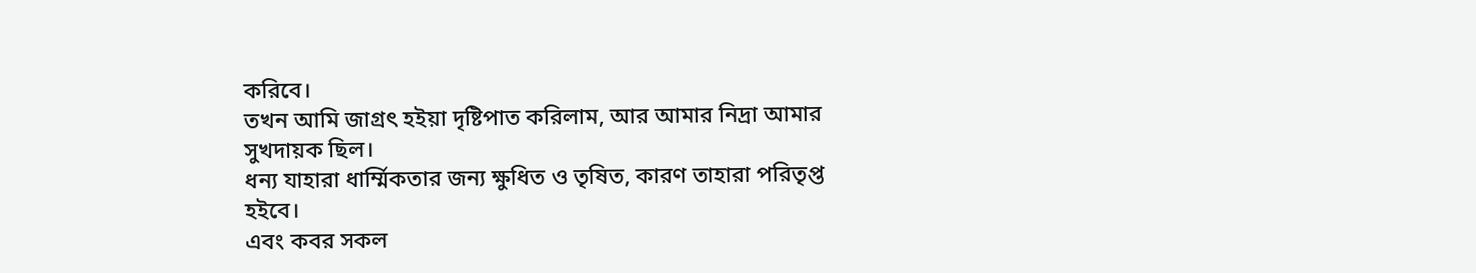করিবে।
তখন আমি জাগ্রৎ হইয়া দৃষ্টিপাত করিলাম, আর আমার নিদ্রা আমার সুখদায়ক ছিল।
ধন্য যাহারা ধার্ম্মিকতার জন্য ক্ষুধিত ও তৃষিত, কারণ তাহারা পরিতৃপ্ত হইবে।
এবং কবর সকল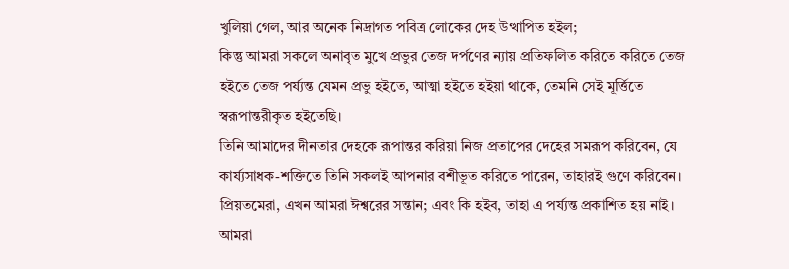খুলিয়া গেল, আর অনেক নিদ্রাগত পবিত্র লোকের দেহ উত্থাপিত হইল;
কিন্তু আমরা সকলে অনাবৃত মুখে প্রভুর তেজ দর্পণের ন্যায় প্রতিফলিত করিতে করিতে তেজ হইতে তেজ পর্য্যন্ত যেমন প্রভু হইতে, আত্মা হইতে হইয়া থাকে, তেমনি সেই মূর্ত্তিতে স্বরূপান্তরীকৃত হইতেছি।
তিনি আমাদের দীনতার দেহকে রূপান্তর করিয়া নিজ প্রতাপের দেহের সমরূপ করিবেন, যে কার্য্যসাধক-শক্তিতে তিনি সকলই আপনার বশীভূত করিতে পারেন, তাহারই গুণে করিবেন।
প্রিয়তমেরা, এখন আমরা ঈশ্বরের সন্তান; এবং কি হইব, তাহা এ পর্য্যন্ত প্রকাশিত হয় নাই। আমরা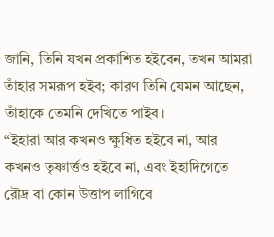জানি, তিনি যখন প্রকাশিত হইবেন, তখন আমরা তাঁহার সমরূপ হইব; কারণ তিনি যেমন আছেন, তাঁহাকে তেমনি দেখিতে পাইব।
“ইহারা আর কখনও ক্ষুধিত হইবে না, আর কখনও তৃষ্ণার্ত্তও হইবে না, এবং ইহাদিগেতে রৌদ্র বা কোন উত্তাপ লাগিবে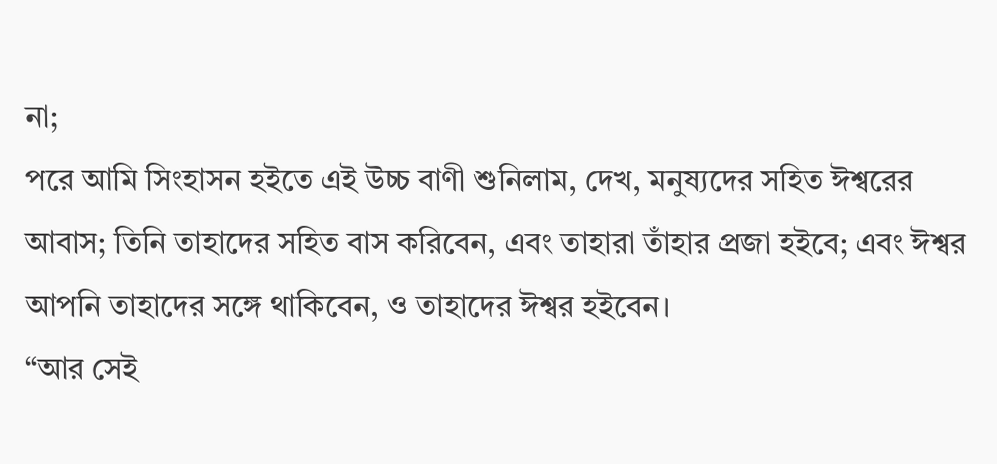না;
পরে আমি সিংহাসন হইতে এই উচ্চ বাণী শুনিলাম, দেখ, মনুষ্যদের সহিত ঈশ্বরের আবাস; তিনি তাহাদের সহিত বাস করিবেন, এবং তাহারা তাঁহার প্রজা হইবে; এবং ঈশ্বর আপনি তাহাদের সঙ্গে থাকিবেন, ও তাহাদের ঈশ্বর হইবেন।
“আর সেই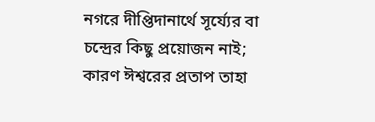নগরে দীপ্তিদানার্থে সূর্য্যের বা চন্দ্রের কিছু প্রয়োজন নাই; কারণ ঈশ্বরের প্রতাপ তাহা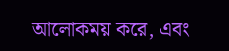আলোকময় করে, এবং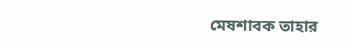মেষশাবক তাহার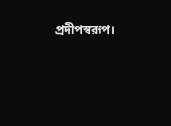প্রদীপস্বরূপ।